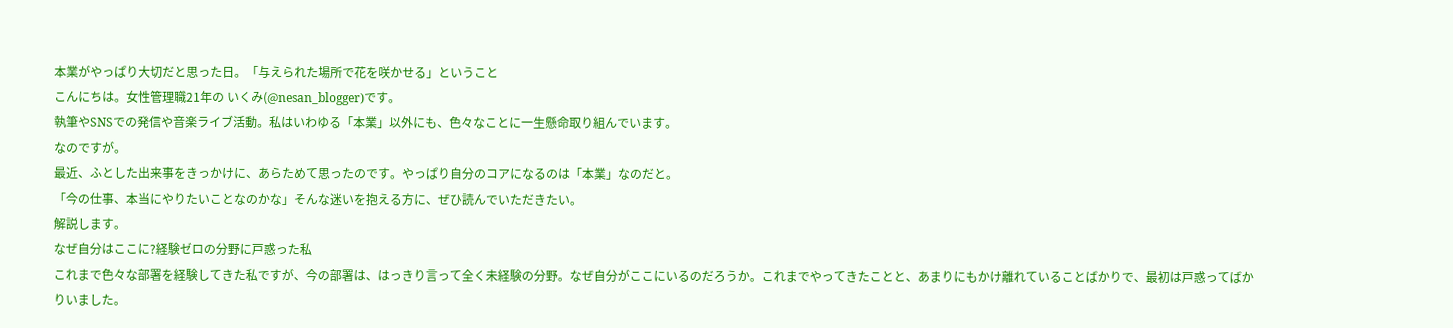本業がやっぱり大切だと思った日。「与えられた場所で花を咲かせる」ということ
こんにちは。女性管理職21年の いくみ(@nesan_blogger)です。
執筆やSNSでの発信や音楽ライブ活動。私はいわゆる「本業」以外にも、色々なことに一生懸命取り組んでいます。
なのですが。
最近、ふとした出来事をきっかけに、あらためて思ったのです。やっぱり自分のコアになるのは「本業」なのだと。
「今の仕事、本当にやりたいことなのかな」そんな迷いを抱える方に、ぜひ読んでいただきたい。
解説します。
なぜ自分はここに?経験ゼロの分野に戸惑った私
これまで色々な部署を経験してきた私ですが、今の部署は、はっきり言って全く未経験の分野。なぜ自分がここにいるのだろうか。これまでやってきたことと、あまりにもかけ離れていることばかりで、最初は戸惑ってばかりいました。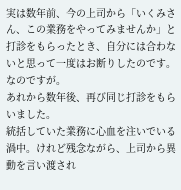実は数年前、今の上司から「いくみさん、この業務をやってみませんか」と打診をもらったとき、自分には合わないと思って一度はお断りしたのです。
なのですが。
あれから数年後、再び同じ打診をもらいました。
統括していた業務に心血を注いでいる渦中。けれど残念ながら、上司から異動を言い渡され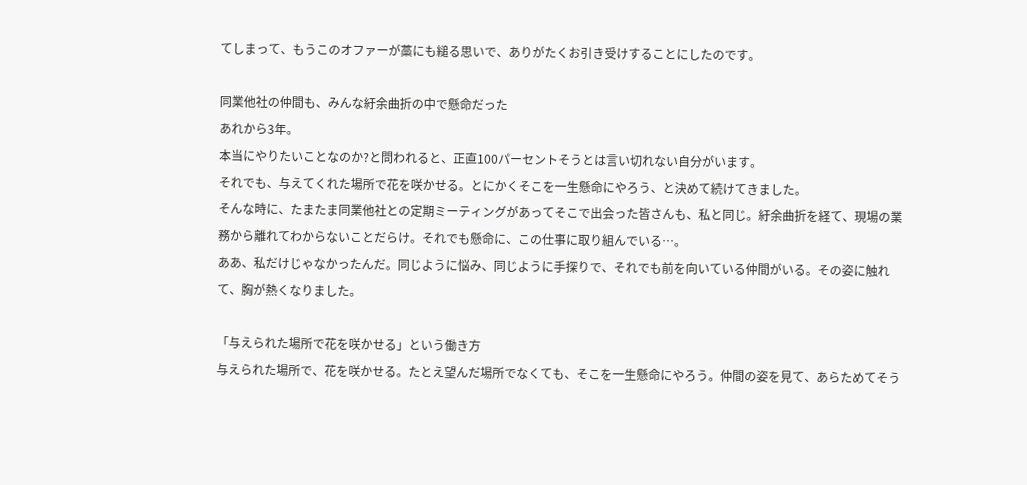てしまって、もうこのオファーが藁にも縋る思いで、ありがたくお引き受けすることにしたのです。

同業他社の仲間も、みんな紆余曲折の中で懸命だった
あれから3年。
本当にやりたいことなのか?と問われると、正直100パーセントそうとは言い切れない自分がいます。
それでも、与えてくれた場所で花を咲かせる。とにかくそこを一生懸命にやろう、と決めて続けてきました。
そんな時に、たまたま同業他社との定期ミーティングがあってそこで出会った皆さんも、私と同じ。紆余曲折を経て、現場の業務から離れてわからないことだらけ。それでも懸命に、この仕事に取り組んでいる…。
ああ、私だけじゃなかったんだ。同じように悩み、同じように手探りで、それでも前を向いている仲間がいる。その姿に触れて、胸が熱くなりました。

「与えられた場所で花を咲かせる」という働き方
与えられた場所で、花を咲かせる。たとえ望んだ場所でなくても、そこを一生懸命にやろう。仲間の姿を見て、あらためてそう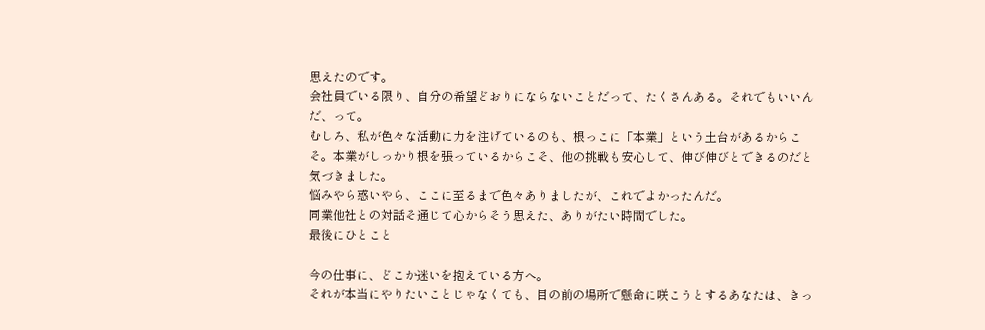思えたのです。
会社員でいる限り、自分の希望どおりにならないことだって、たくさんある。それでもいいんだ、って。
むしろ、私が色々な活動に力を注げているのも、根っこに「本業」という土台があるからこそ。本業がしっかり根を張っているからこそ、他の挑戦も安心して、伸び伸びとできるのだと気づきました。
悩みやら惑いやら、ここに至るまで色々ありましたが、これでよかったんだ。
同業他社との対話そ通じて心からそう思えた、ありがたい時間でした。
最後にひとこと

今の仕事に、どこか迷いを抱えている方へ。
それが本当にやりたいことじゃなくても、目の前の場所で懸命に咲こうとするあなたは、きっ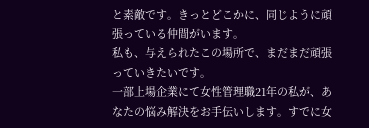と素敵です。きっとどこかに、同じように頑張っている仲間がいます。
私も、与えられたこの場所で、まだまだ頑張っていきたいです。
一部上場企業にて女性管理職21年の私が、あなたの悩み解決をお手伝いします。すでに女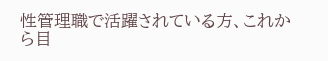性管理職で活躍されている方、これから目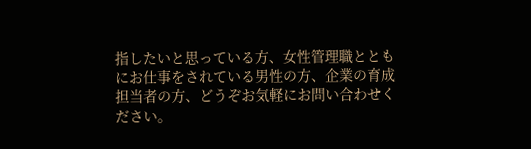指したいと思っている方、女性管理職とともにお仕事をされている男性の方、企業の育成担当者の方、どうぞお気軽にお問い合わせください。